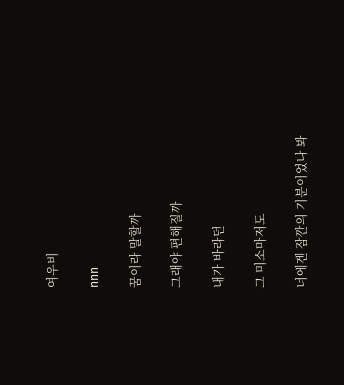여우비

nnn

꿈이라 말할까

그래야 편해질까

내가 바라던

그 미소마저도

너에겐 잠깐의 기분이었나 봐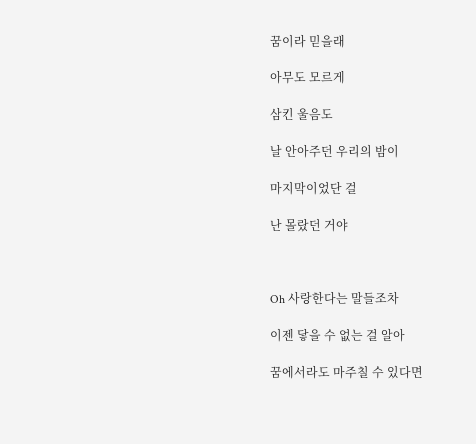꿈이라 믿을래

아무도 모르게

삼킨 울음도

날 안아주던 우리의 밤이

마지막이었단 걸

난 몰랐던 거야



Oh 사랑한다는 말들조차

이젠 닿을 수 없는 걸 알아

꿈에서라도 마주칠 수 있다면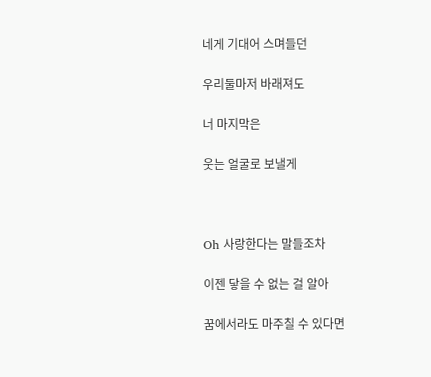네게 기대어 스며들던

우리둘마저 바래져도

너 마지막은

웃는 얼굴로 보낼게



Oh 사랑한다는 말들조차

이젠 닿을 수 없는 걸 알아

꿈에서라도 마주칠 수 있다면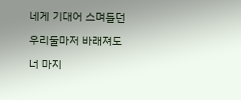네게 기대어 스며들던

우리둘마저 바래져도

너 마지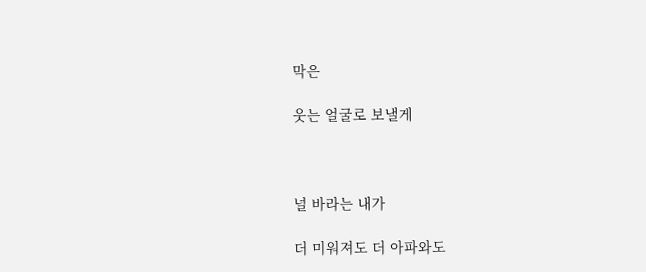막은

웃는 얼굴로 보낼게



널 바라는 내가

더 미워져도 더 아파와도